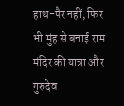हाथ-पैर नहीं, फिर भी मुंह से बनाई राम मंदिर की यात्रा और गुरुदेव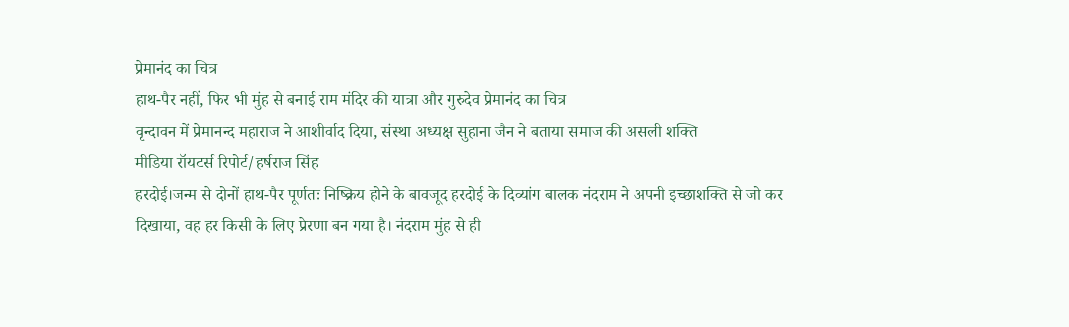प्रेमानंद का चित्र
हाथ-पैर नहीं, फिर भी मुंह से बनाई राम मंदिर की यात्रा और गुरुदेव प्रेमानंद का चित्र
वृन्दावन में प्रेमानन्द महाराज ने आशीर्वाद दिया, संस्था अध्यक्ष सुहाना जैन ने बताया समाज की असली शक्ति
मीडिया रॉयटर्स रिपोर्ट/हर्षराज सिंह
हरदोई।जन्म से दोनों हाथ-पैर पूर्णतः निष्क्रिय होने के बावजूद हरदोई के दिव्यांग बालक नंदराम ने अपनी इच्छाशक्ति से जो कर दिखाया, वह हर किसी के लिए प्रेरणा बन गया है। नंदराम मुंह से ही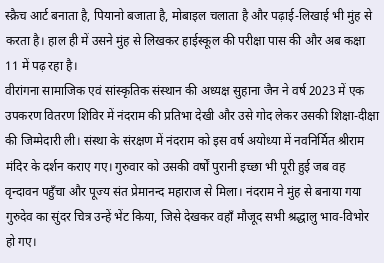स्क्रैच आर्ट बनाता है, पियानो बजाता है, मोबाइल चलाता है और पढ़ाई-लिखाई भी मुंह से करता है। हाल ही में उसने मुंह से लिखकर हाईस्कूल की परीक्षा पास की और अब कक्षा 11 में पढ़ रहा है।
वीरांगना सामाजिक एवं सांस्कृतिक संस्थान की अध्यक्ष सुहाना जैन ने वर्ष 2023 में एक उपकरण वितरण शिविर में नंदराम की प्रतिभा देखी और उसे गोद लेकर उसकी शिक्षा-दीक्षा की जिम्मेदारी ली। संस्था के संरक्षण में नंदराम को इस वर्ष अयोध्या में नवनिर्मित श्रीराम मंदिर के दर्शन कराए गए। गुरुवार को उसकी वर्षों पुरानी इच्छा भी पूरी हुई जब वह वृन्दावन पहुँचा और पूज्य संत प्रेमानन्द महाराज से मिला। नंदराम ने मुंह से बनाया गया गुरुदेव का सुंदर चित्र उन्हें भेंट किया, जिसे देखकर वहाँ मौजूद सभी श्रद्धालु भाव-विभोर हो गए।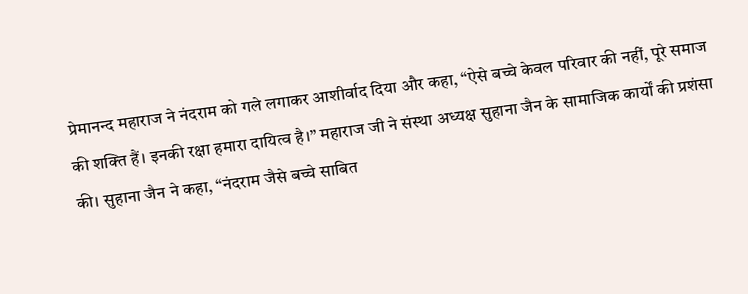प्रेमानन्द महाराज ने नंदराम को गले लगाकर आशीर्वाद दिया और कहा, “ऐसे बच्चे केवल परिवार की नहीं, पूरे समाज की शक्ति हैं। इनकी रक्षा हमारा दायित्व है।” महाराज जी ने संस्था अध्यक्ष सुहाना जैन के सामाजिक कार्यों की प्रशंसा की। सुहाना जैन ने कहा, “नंदराम जैसे बच्चे साबित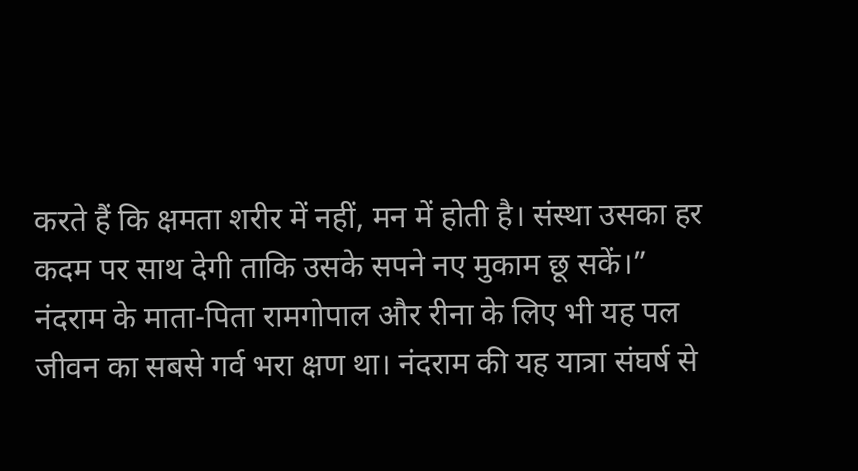करते हैं कि क्षमता शरीर में नहीं, मन में होती है। संस्था उसका हर कदम पर साथ देगी ताकि उसके सपने नए मुकाम छू सकें।”
नंदराम के माता-पिता रामगोपाल और रीना के लिए भी यह पल जीवन का सबसे गर्व भरा क्षण था। नंदराम की यह यात्रा संघर्ष से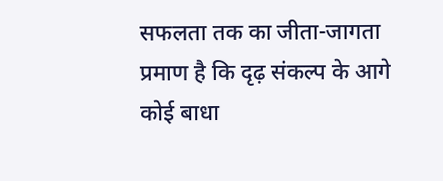सफलता तक का जीता-जागता प्रमाण है कि दृढ़ संकल्प के आगे कोई बाधा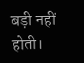बड़ी नहीं होती।